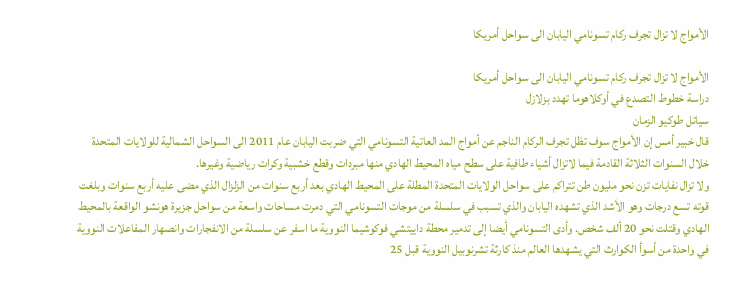الأمواج لا تزال تجرف ركام تسونامي اليابان الى سواحل أمريكا

الأمواج لا تزال تجرف ركام تسونامي اليابان الى سواحل أمريكا
دراسة خطوط التصدع في أوكلاهوما تهدد بزلازل
سياتل طوكيو الزمان
قال خبير أمس إن الأمواج سوف تظل تجرف الركام الناجم عن أمواج المد العاتية التسونامي التي ضربت اليابان عام 2011 الى السواحل الشمالية للولايات المتحدة خلال السنوات الثلاثة القادمة فيما لاتزال أشياء طافية على سطح مياه المحيط الهادي منها مبردات وقطع خشبية وكرات رياضية وغيرها.
ولا تزال نفايات تزن نحو مليون طن تتراكم على سواحل الولايات المتحدة المطلة على المحيط الهادي بعد أربع سنوات من الزلزال الذي مضى عليه أربع سنوات وبلغت قوته تسع درجات وهو الأشد الذي تشهده اليابان والذي تسبب في سلسلة من موجات التسونامي التي دمرت مساحات واسعة من سواحل جزيرة هونشو الواقعة بالمحيط الهادي وقتلت نحو 20 ألف شخص. وأدى التسونامي أيضا إلى تدمير محطة داييتشي فوكوشيما النووية ما اسفر عن سلسلة من الانفجارات وانصهار المفاعلات النووية في واحدة من أسوأ الكوارث التي يشهدها العالم منذ كارثة تشرنوبيل النووية قبل 25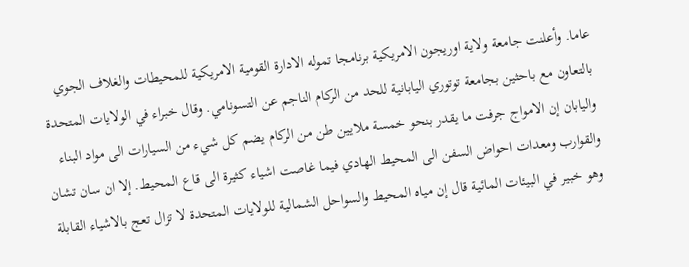عاما. وأعلنت جامعة ولاية اوريجون الامريكية برنامجا تموله الادارة القومية الامريكية للمحيطات والغلاف الجوي بالتعاون مع باحثين بجامعة توتوري اليابانية للحد من الركام الناجم عن التسونامي. وقال خبراء في الولايات المتحدة واليابان إن الامواج جرفت ما يقدر بنحو خمسة ملايين طن من الركام يضم كل شيء من السيارات الى مواد البناء والقوارب ومعدات احواض السفن الى المحيط الهادي فيما غاصت اشياء كثيرة الى قاع المحيط. إلا ان سان تشان وهو خبير في البيئات المائية قال إن مياه المحيط والسواحل الشمالية للولايات المتحدة لا تزال تعج بالاشياء القابلة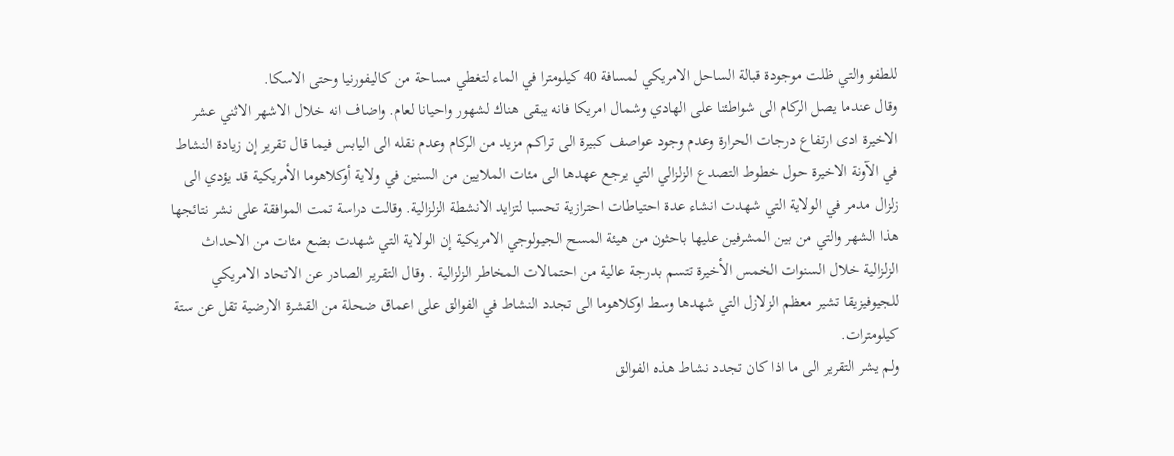للطفو والتي ظلت موجودة قبالة الساحل الامريكي لمسافة 40 كيلومترا في الماء لتغطي مساحة من كاليفورنيا وحتى الاسكا.
وقال عندما يصل الركام الى شواطئنا على الهادي وشمال امريكا فانه يبقى هناك لشهور واحيانا لعام. واضاف انه خلال الاشهر الاثني عشر الاخيرة ادى ارتفاع درجات الحرارة وعدم وجود عواصف كبيرة الى تراكم مزيد من الركام وعدم نقله الى اليابس فيما قال تقرير إن زيادة النشاط في الآونة الاخيرة حول خطوط التصدع الزلزالي التي يرجع عهدها الى مئات الملايين من السنين في ولاية أوكلاهوما الأمريكية قد يؤدي الى زلزال مدمر في الولاية التي شهدت انشاء عدة احتياطات احترازية تحسبا لتزايد الانشطة الزلزالية. وقالت دراسة تمت الموافقة على نشر نتائجها هذا الشهر والتي من بين المشرفين عليها باحثون من هيئة المسح الجيولوجي الامريكية إن الولاية التي شهدت بضع مئات من الاحداث الزلزالية خلال السنوات الخمس الأخيرة تتسم بدرجة عالية من احتمالات المخاطر الزلزالية . وقال التقرير الصادر عن الاتحاد الامريكي للجيوفيزيقا تشير معظم الزلازل التي شهدها وسط اوكلاهوما الى تجدد النشاط في الفوالق على اعماق ضحلة من القشرة الارضية تقل عن ستة كيلومترات.
ولم يشر التقرير الى ما اذا كان تجدد نشاط هذه الفوالق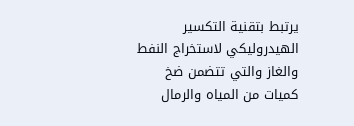يرتبط بتقنية التكسير الهيدروليكي لاستخراج النفط والغاز والتي تتضمن ضخ كميات من المياه والرمال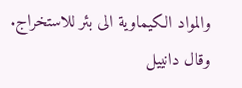والمواد الكيماوية الى بئر للاستخراج.
وقال دانييل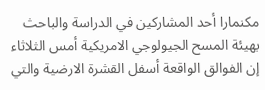مكنمارا أحد المشاركين في الدراسة والباحث بهيئة المسح الجيولوجي الامريكية أمس الثلاثاء إن الفوالق الواقعة أسفل القشرة الارضية والتي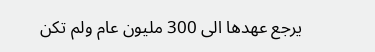يرجع عهدها الى 300 مليون عام ولم تكن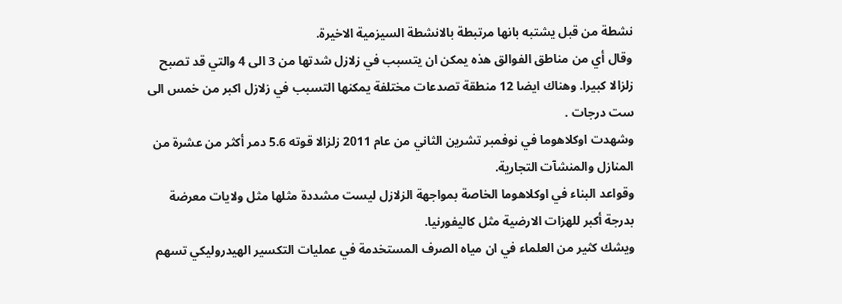نشطة من قبل يشتبه بانها مرتبطة بالانشطة السيزمية الاخيرة.
وقال أي من مناطق الفوالق هذه يمكن ان يتسبب في زلازل شدتها من 3 الى 4 والتي قد تصبح زلزالا كبيرا. وهناك ايضا 12 منطقة تصدعات مختلفة يمكنها التسبب في زلازل اكبر من خمس الى ست درجات .
وشهدت اوكلاهوما في نوفمبر تشرين الثاني من عام 2011 زلزالا قوته 5.6 دمر أكثر من عشرة من المنازل والمنشآت التجارية.
وقواعد البناء في اوكلاهوما الخاصة بمواجهة الزلازل ليست مشددة مثلها مثل ولايات معرضة بدرجة أكبر للهزات الارضية مثل كاليفورنيا.
ويشك كثير من العلماء في ان مياه الصرف المستخدمة في عمليات التكسير الهيدروليكي تسهم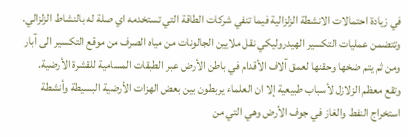في زيادة احتمالات الانشطة الزلزالية فيما تنفي شركات الطاقة التي تستخدمه اي صلة له بالنشاط الزلزالي. وتتضمن عمليات التكسير الهيدروليكي نقل ملايين الجالونات من مياه الصرف من موقع التكسير الى آبار ومن ثم يتم ضخها وحقنها لعمق آلاف الأقدام في باطن الأرض عبر الطبقات المسامية للقشرة الأرضية.
وتقع معظم الزلازل لأسباب طبيعية إلا ان العلماء يربطون بين بعض الهزات الأرضية البسيطة وأنشطة استخراج النفط والغاز في جوف الأرض وهي التي من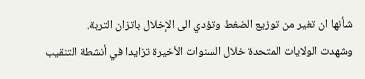شأنها ان تغير من توزيع الضغط وتؤدي الى الإخلال باتزان التربة.
وشهدت الولايات المتحدة خلال السنوات الأخيرة تزايدا في أنشطة التنقيب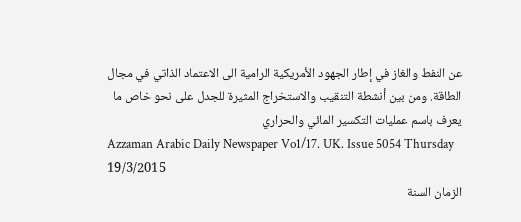عن النفط والغاز في إطار الجهود الأمريكية الرامية الى الاعتماد الذاتي في مجال الطاقة. ومن بين أنشطة التنقيب والاستخراج المثيرة للجدل على نحو خاص ما يعرف باسم عمليات التكسير المائي والحراري
Azzaman Arabic Daily Newspaper Vo1/17. UK. Issue 5054 Thursday 19/3/2015
الزمان السنة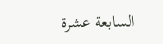السابعة عشرة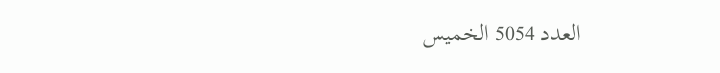العدد 5054 الخميس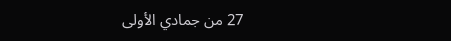27 من جمادي الأولى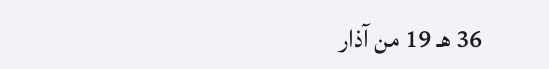36 هـ 19 من آذار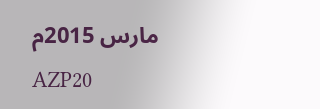مارس 2015م
AZP20